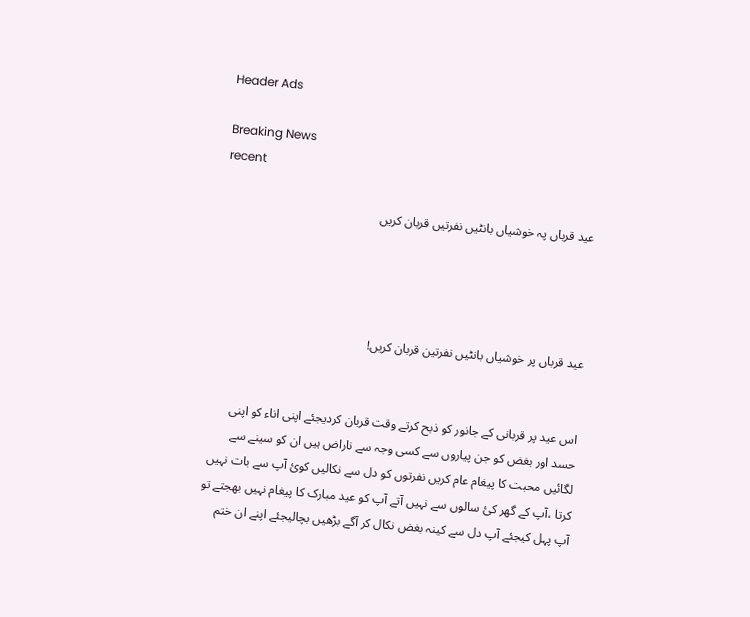Header Ads

Breaking News
recent

عید قرباں پہ خوشیاں بانٹیں نفرتیں قربان کریں




عید قرباں پر خوشیاں بانٹیں نفرتین قربان کریں!


اس عید پر قربانی کے جانور کو ذبح کرتے وقت قربان کردیجئے اپنی اناء کو اپنی حسد اور بغض کو جن پیاروں سے کسی وجہ سے ناراض ہیں ان کو سینے سے لگائیں محبت کا پیغام عام کریں نفرتوں کو دل سے نکالیں کوئ آپ سے بات نہیں کرتا ،آپ کے گھر کئ سالوں سے نہیں آتے آپ کو عید مبارک کا پیغام نہیں بھجتے تو آپ پہل کیجئے آپ دل سے کینہ بغض نکال کر آگے بڑھیں بچالیجئے اپنے ان ختم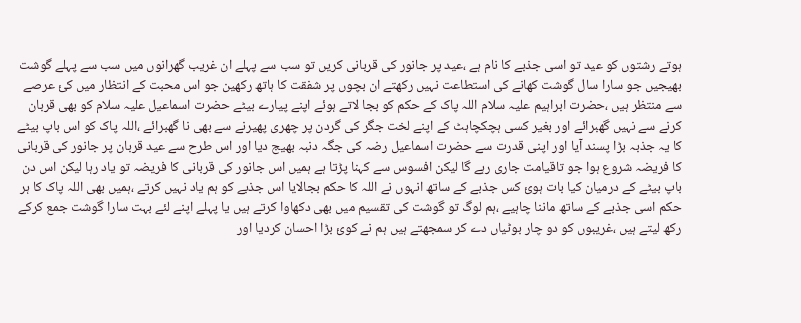ہوتے رشتوں کو عید تو اسی جذبے کا نام ہے ،عید پر جانور کی قربانی کریں تو سب سے پہلے ان غریب گھرانوں میں سب سے پہلے گوشت بھیجیں جو سارا سال گوشت کھانے کی استطاعت نہیں رکھتے ان بچوں پر شفقت کا ہاتھ رکھین جو اس محبت کے انتظار میں کئ عرصے سے منتظر ہیں ،حضرت ابراہیم علیہ سلام اللہ پاک کے حکم کو بجا لاتے ہوئے اپنے پیارے بیٹے حضرت اسماعیل علیہ سلام کو بھی قربان کرنے سے نہیں گھبرائے اور بغیر کسی ہچکچاہٹ کے اپنے لخت جگر کی گردن پر چھری پھیرنے سے بھی نا گھبرائے ،اللہ پاک کو اس باپ بیٹے کا یہ جذبہ بڑا پسند آیا اور اپنی قدرت سے حضرت اسماعیل رضہ کی جگہ دنبہ بھیج دیا اور اس طرح سے عید قربان پر جانور کی قربانی کا فریضہ شروع ہوا جو تاقیامت جاری رہے گا لیکن افسوس سے کہنا پڑتا ہے ہمیں اس جانور کی قربانی کا فریضہ تو یاد رہا لیکن اس دن باپ بیٹے کے درمیان کیا بات ہوئ کس جذبے کے ساتھ انہوں نے اللہ کا حکم بجالایا اس جذبے کو ہم یاد نہیں کرتے ،ہمیں بھی اللہ پاک کا ہر حکم اسی جذبے کے ساتھ ماننا چاہیے ،ہم لوگ تو گوشت کی تقسیم میں بھی دکھاوا کرتے ہیں یا پہلے اپنے لئے بہت سارا گوشت جمع کرکے رکھ لیتے ہیں ،غریبوں کو دو چار بوٹیاں دے کر سمجھتے ہیں ہم نے کوئ بڑا احسان کردیا اور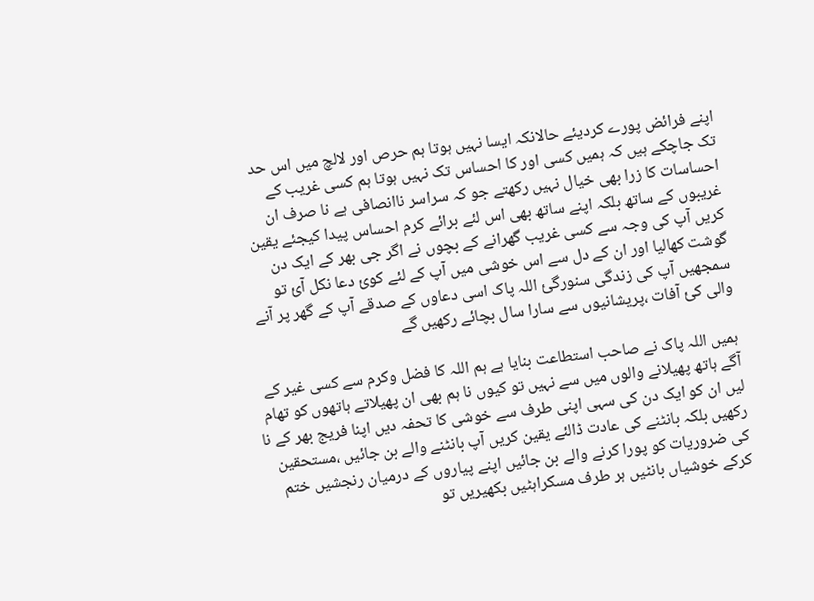اپنے فرائض پورے کردیئے حالانکہ ایسا نہیں ہوتا ہم حرص اور لالچ میں اس حد تک جاچکے ہیں کہ ہمیں کسی اور کا احساس تک نہیں ہوتا ہم کسی غریب کے احساسات کا زرا بھی خیال نہیں رکھتے جو کہ سراسر ناانصافی ہے نا صرف ان غریبوں کے ساتھ بلکہ اپنے ساتھ بھی اس لئے برائے کرم احساس پیدا کیجئے یقین کریں آپ کی وجہ سے کسی غریب گھرانے کے بچوں نے اگر جی بھر کے ایک دن گوشت کھالیا اور ان کے دل سے اس خوشی میں آپ کے لئے کوئ دعا نکل آئ تو سمجھیں آپ کی زندگی سنورگئ اللہ پاک اسی دعاوں کے صدقے آپ کے گھر پر آنے والی کئ آفات ،پریشانیوں سے سارا سال بچائے رکھیں گے

ہمیں اللہ پاک نے صاحب استطاعت بنایا ہے ہم اللہ کا فضل وکرم سے کسی غیر کے آگے ہاتھ پھیلانے والوں میں سے نہیں تو کیوں نا ہم بھی ان پھیلاتے ہاتھوں کو تھام لیں ان کو ایک دن کی سہی اپنی طرف سے خوشی کا تحفہ دیں اپنا فریج بھر کے نا رکھیں بلکہ بانٹنے کی عادت ڈالئے یقین کریں آپ بانٹنے والے بن جائیں ،مستحقین کی ضروریات کو پورا کرنے والے بن جائیں اپنے پیاروں کے درمیان رنجشیں ختم کرکے خوشیاں بانٹیں ہر طرف مسکراہٹیں بکھیریں تو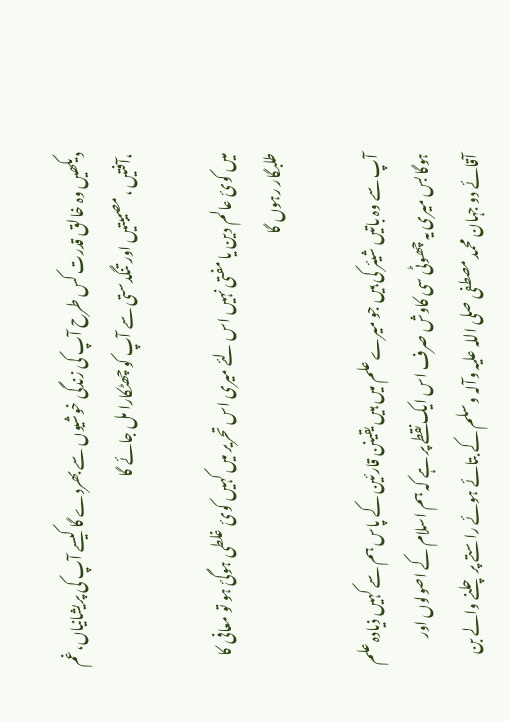دیکھیں وہ خالق قدرت کس طرح آپ کی زندگی خوشیوں سے بھردے گا کیسے آپ کی پریشانیاں،غم ،آفتیں ،مصیبتیں اور تنگدستی سے آپ کو چھٹکارا مل جائے گا

میں کوئ عالم دین یا مفتی نہیں اس لئے میری اس تحریر میں کہیں کوئ غلطی ہوگئ ہو تو معافی کا طلبگار رہوں گا

آپ سے وہ باتیں شیئر کی ہیں جو میرے علم میں ہیں یقینن قارئین کے پاس ہم سے کہیں ذیادہ علم ہوگا بس میری یہ چھوٹی سی کاوش صرف اس ایک نقطے پر ہے کہ ہم اسلام کے اصولوں اور آقائے دو جہان محمد مصطفی صلی اللہ علیہ وآلہ وسلم کے بتائے ہوئے راستے پر چلنے والے بن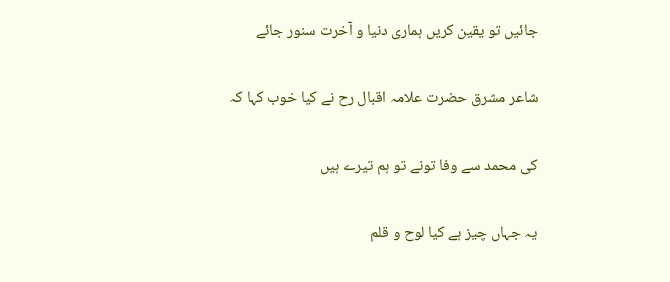جائیں تو یقین کریں ہماری دنیا و آخرت سنور جائے

شاعر مشرق حضرت علامہ اقبال رح نے کیا خوب کہا کہ

کی محمد سے وفا تونے تو ہم تیرے ہیں

یہ جہاں چیز ہے کیا لوح و قلم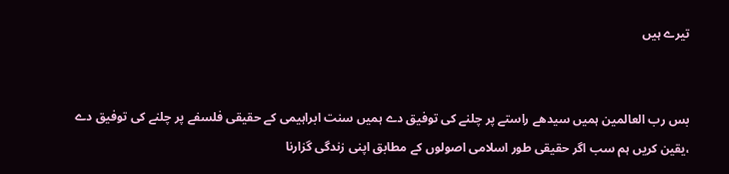تیرے ہیں


بس رب العالمین ہمیں سیدھے راستے پر چلنے کی توفیق دے ہمیں سنت ابراہیمی کے حقیقی فلسفے پر چلنے کی توفیق دے ،یقین کریں ہم سب اگر حقیقی طور اسلامی اصولوں کے مطابق اپنی زندگی گزارنا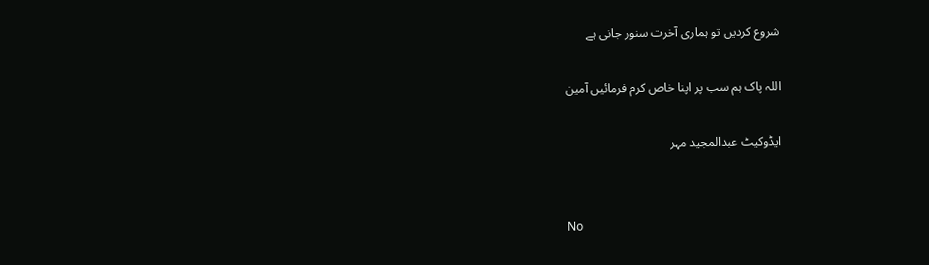شروع کردیں تو ہماری آخرت سنور جانی ہے

اللہ پاک ہم سب پر اپنا خاص کرم فرمائیں آمین

ایڈوکیٹ عبدالمجید مہر


No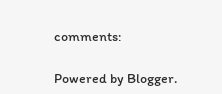comments:

Powered by Blogger.